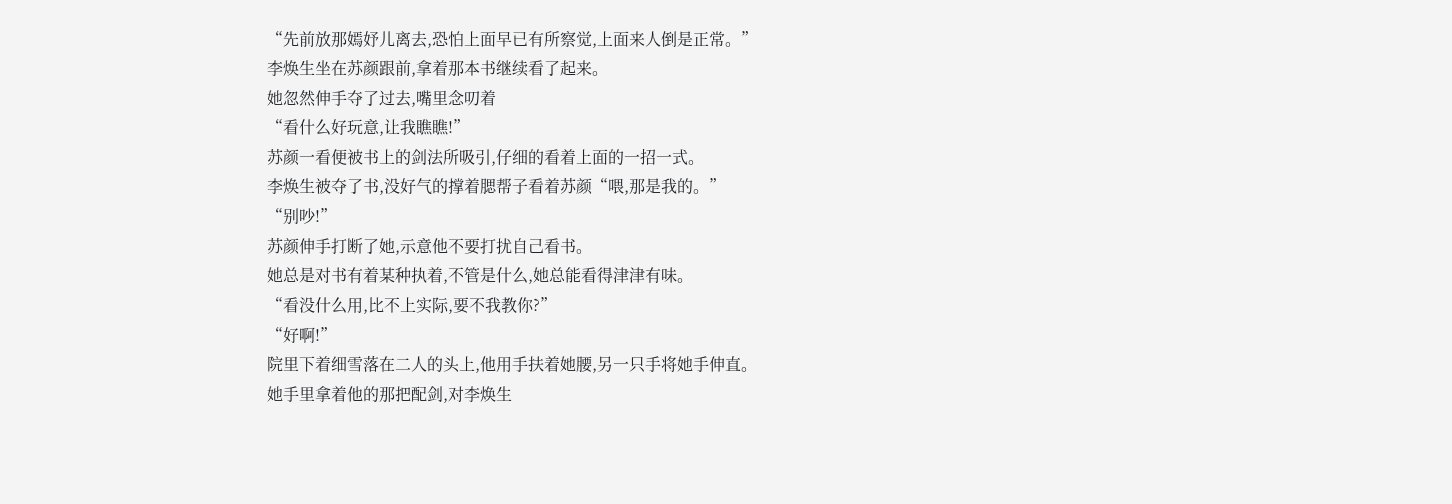“先前放那嫣妤儿离去,恐怕上面早已有所察觉,上面来人倒是正常。”
李焕生坐在苏颜跟前,拿着那本书继续看了起来。
她忽然伸手夺了过去,嘴里念叨着
“看什么好玩意,让我瞧瞧!”
苏颜一看便被书上的剑法所吸引,仔细的看着上面的一招一式。
李焕生被夺了书,没好气的撑着腮帮子看着苏颜“喂,那是我的。”
“别吵!”
苏颜伸手打断了她,示意他不要打扰自己看书。
她总是对书有着某种执着,不管是什么,她总能看得津津有味。
“看没什么用,比不上实际,要不我教你?”
“好啊!”
院里下着细雪落在二人的头上,他用手扶着她腰,另一只手将她手伸直。
她手里拿着他的那把配剑,对李焕生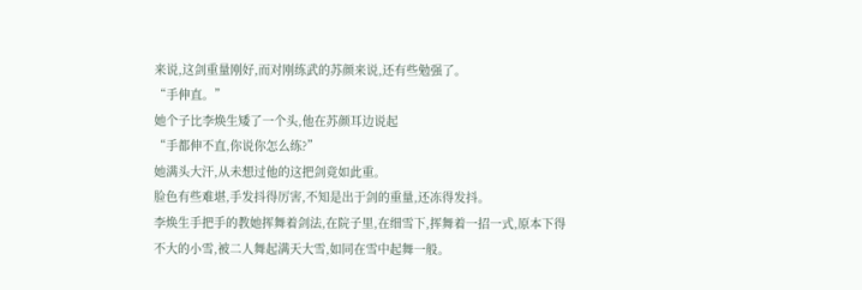来说,这剑重量刚好,而对刚练武的苏颜来说,还有些勉强了。
“手伸直。”
她个子比李焕生矮了一个头,他在苏颜耳边说起
“手都伸不直,你说你怎么练?”
她满头大汗,从未想过他的这把剑竟如此重。
脸色有些难堪,手发抖得厉害,不知是出于剑的重量,还冻得发抖。
李焕生手把手的教她挥舞着剑法,在院子里,在细雪下,挥舞着一招一式,原本下得不大的小雪,被二人舞起满天大雪,如同在雪中起舞一般。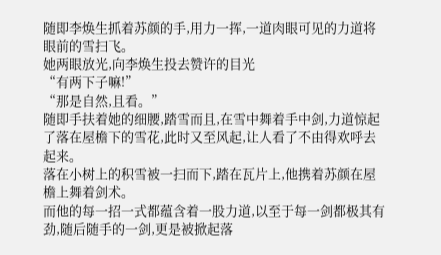随即李焕生抓着苏颜的手,用力一挥,一道肉眼可见的力道将眼前的雪扫飞。
她两眼放光,向李焕生投去赞许的目光
“有两下子嘛!”
“那是自然,且看。”
随即手扶着她的细腰,踏雪而且,在雪中舞着手中剑,力道惊起了落在屋檐下的雪花,此时又至风起,让人看了不由得欢呼去起来。
落在小树上的积雪被一扫而下,踏在瓦片上,他携着苏颜在屋檐上舞着剑术。
而他的每一招一式都蕴含着一股力道,以至于每一剑都极其有劲,随后随手的一剑,更是被掀起落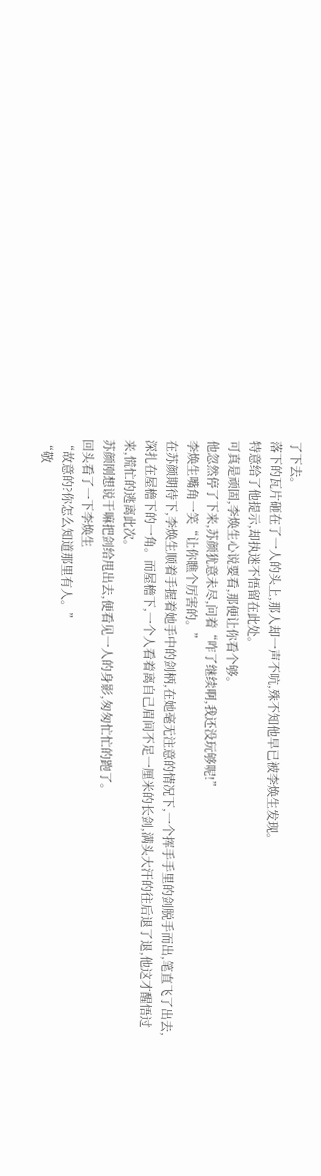了下去。
落下的瓦片砸在了一人的头上,那人却一声不吭,殊不知他早已被李焕生发现。
特意给了他提示,却执迷不悟留在此处。
可真是顽固,李焕生心说要看,那便让你看个够。
他忽然停了下来,苏颜犹意未尽,问着“咋了继续啊,我还没玩够呢!”
李焕生嘴角一笑“让你瞧个厉害的。”
在苏颜期待下,李焕生顺着手握着她手中的剑柄,在她毫无注意的情况下,一个挥手手里的剑脱手而出,笔直飞了出去,深扎在屋檐下的一角。而屋檐下,一个人看着离自己眉间不足一厘米的长剑,满头大汗的往后退了退,他这才醒悟过来,慌忙的逃离此次。
苏颜刚想说干嘛把剑给甩出去,便看见一人的身影,匆匆忙忙的跑了。
回头看了一下李焕生
“故意的?你怎么知道那里有人。”
“敬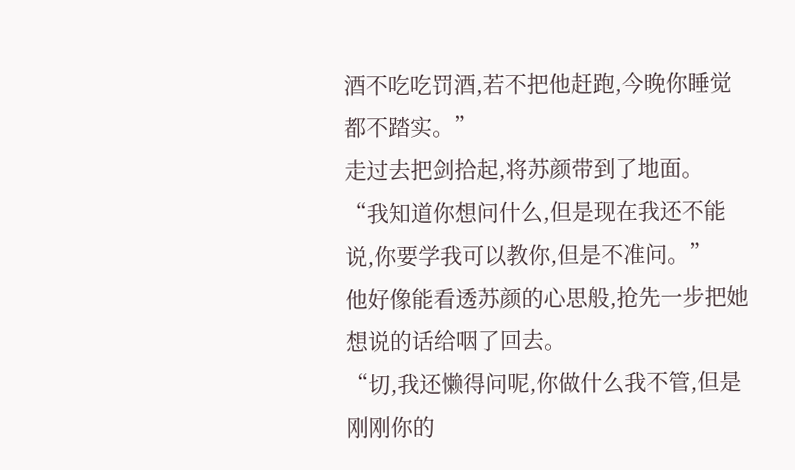酒不吃吃罚酒,若不把他赶跑,今晚你睡觉都不踏实。”
走过去把剑拾起,将苏颜带到了地面。
“我知道你想问什么,但是现在我还不能说,你要学我可以教你,但是不准问。”
他好像能看透苏颜的心思般,抢先一步把她想说的话给咽了回去。
“切,我还懒得问呢,你做什么我不管,但是刚刚你的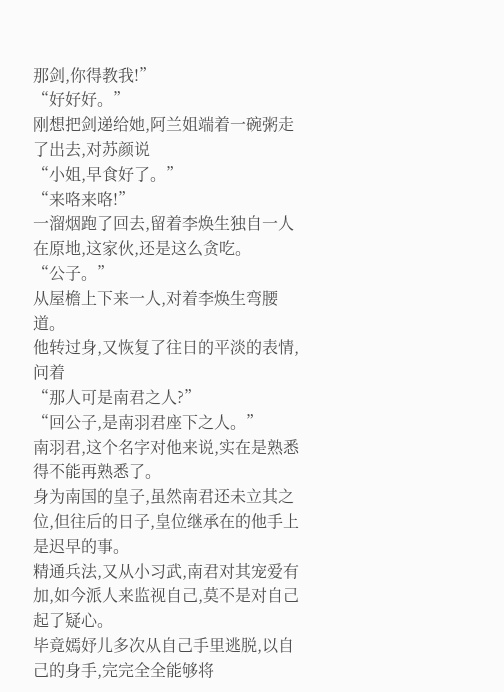那剑,你得教我!”
“好好好。”
刚想把剑递给她,阿兰姐端着一碗粥走了出去,对苏颜说
“小姐,早食好了。”
“来咯来咯!”
一溜烟跑了回去,留着李焕生独自一人在原地,这家伙,还是这么贪吃。
“公子。”
从屋檐上下来一人,对着李焕生弯腰道。
他转过身,又恢复了往日的平淡的表情,问着
“那人可是南君之人?”
“回公子,是南羽君座下之人。”
南羽君,这个名字对他来说,实在是熟悉得不能再熟悉了。
身为南国的皇子,虽然南君还未立其之位,但往后的日子,皇位继承在的他手上是迟早的事。
精通兵法,又从小习武,南君对其宠爱有加,如今派人来监视自己,莫不是对自己起了疑心。
毕竟嫣妤儿多次从自己手里逃脱,以自己的身手,完完全全能够将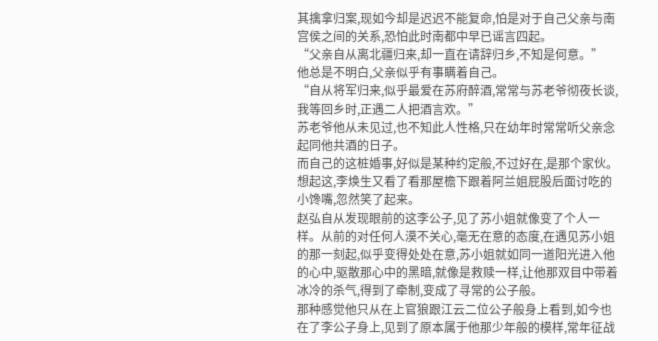其擒拿归案,现如今却是迟迟不能复命,怕是对于自己父亲与南宫侯之间的关系,恐怕此时南都中早已谣言四起。
“父亲自从离北疆归来,却一直在请辞归乡,不知是何意。”
他总是不明白,父亲似乎有事瞒着自己。
“自从将军归来,似乎最爱在苏府醉酒,常常与苏老爷彻夜长谈,我等回乡时,正遇二人把酒言欢。”
苏老爷他从未见过,也不知此人性格,只在幼年时常常听父亲念起同他共酒的日子。
而自己的这桩婚事,好似是某种约定般,不过好在,是那个家伙。
想起这,李焕生又看了看那屋檐下跟着阿兰姐屁股后面讨吃的小馋嘴,忽然笑了起来。
赵弘自从发现眼前的这李公子,见了苏小姐就像变了个人一样。从前的对任何人漠不关心,毫无在意的态度,在遇见苏小姐的那一刻起,似乎变得处处在意,苏小姐就如同一道阳光进入他的心中,驱散那心中的黑暗,就像是救赎一样,让他那双目中带着冰冷的杀气,得到了牵制,变成了寻常的公子般。
那种感觉他只从在上官狼跟江云二位公子般身上看到,如今也在了李公子身上,见到了原本属于他那少年般的模样,常年征战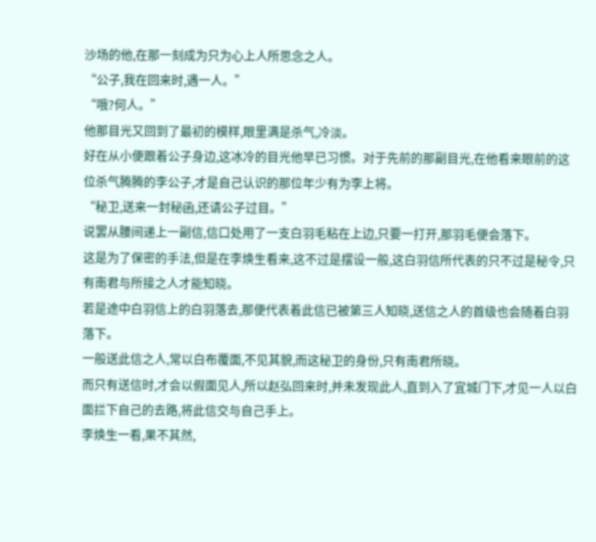沙场的他,在那一刻成为只为心上人所思念之人。
“公子,我在回来时,遇一人。”
“哦?何人。”
他那目光又回到了最初的模样,眼里满是杀气,冷淡。
好在从小便跟着公子身边,这冰冷的目光他早已习惯。对于先前的那副目光,在他看来眼前的这位杀气腾腾的李公子,才是自己认识的那位年少有为李上将。
“秘卫,送来一封秘函,还请公子过目。”
说罢从腰间递上一副信,信口处用了一支白羽毛粘在上边,只要一打开,那羽毛便会落下。
这是为了保密的手法,但是在李焕生看来,这不过是摆设一般,这白羽信所代表的只不过是秘令,只有南君与所接之人才能知晓。
若是途中白羽信上的白羽落去,那便代表着此信已被第三人知晓,送信之人的首级也会随着白羽落下。
一般送此信之人,常以白布覆面,不见其貌,而这秘卫的身份,只有南君所晓。
而只有送信时,才会以假面见人,所以赵弘回来时,并未发现此人,直到入了宜城门下,才见一人以白面拦下自己的去路,将此信交与自己手上。
李焕生一看,果不其然,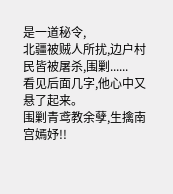是一道秘令,
北疆被贼人所扰,边户村民皆被屠杀,围剿......
看见后面几字,他心中又悬了起来。
围剿青鸢教余孽,生擒南宫嫣妤!!